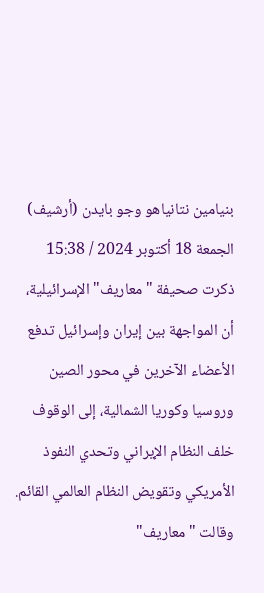بنيامين نتانياهو وجو بايدن (أرشيف)
الجمعة 18 أكتوبر 2024 / 15:38
ذكرت صحيفة "معاريف" الإسرائيلية، أن المواجهة بين إيران وإسرائيل تدفع الأعضاء الآخرين في محور الصين وروسيا وكوريا الشمالية، إلى الوقوف خلف النظام الإيراني وتحدي النفوذ الأمريكي وتقويض النظام العالمي القائم.
وقالت "معاريف"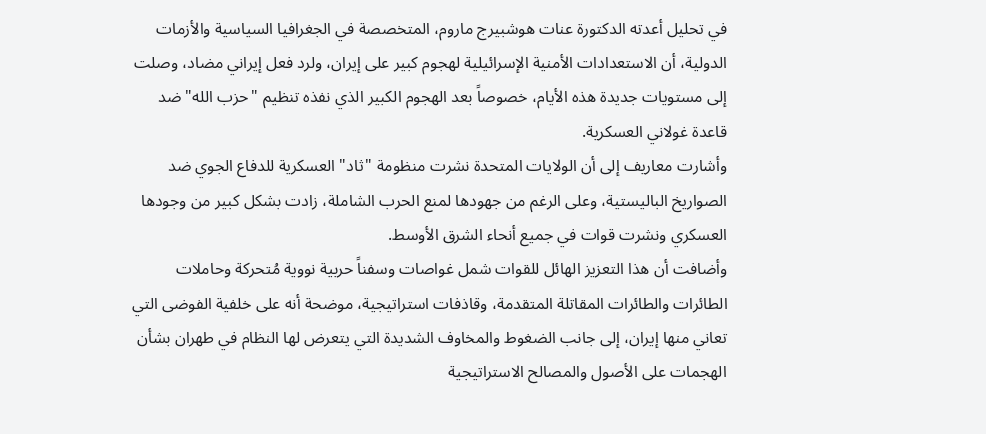في تحليل أعدته الدكتورة عنات هوشبيرج ماروم، المتخصصة في الجغرافيا السياسية والأزمات الدولية، أن الاستعدادات الأمنية الإسرائيلية لهجوم كبير على إيران، ولرد فعل إيراني مضاد، وصلت إلى مستويات جديدة هذه الأيام، خصوصاً بعد الهجوم الكبير الذي نفذه تنظيم "حزب الله" ضد قاعدة غولاني العسكرية.
وأشارت معاريف إلى أن الولايات المتحدة نشرت منظومة "ثاد" العسكرية للدفاع الجوي ضد الصواريخ الباليستية، وعلى الرغم من جهودها لمنع الحرب الشاملة، زادت بشكل كبير من وجودها العسكري ونشرت قوات في جميع أنحاء الشرق الأوسط.
وأضافت أن هذا التعزيز الهائل للقوات شمل غواصات وسفناً حربية نووية مُتحركة وحاملات الطائرات والطائرات المقاتلة المتقدمة، وقاذفات استراتيجية، موضحة أنه على خلفية الفوضى التي تعاني منها إيران، إلى جانب الضغوط والمخاوف الشديدة التي يتعرض لها النظام في طهران بشأن الهجمات على الأصول والمصالح الاستراتيجية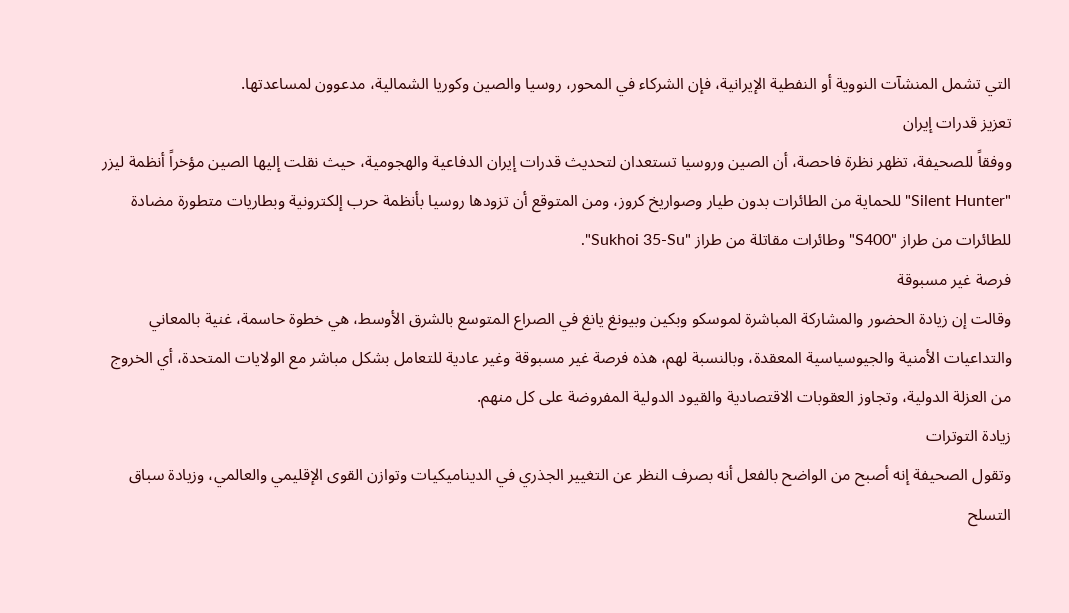التي تشمل المنشآت النووية أو النفطية الإيرانية، فإن الشركاء في المحور، روسيا والصين وكوريا الشمالية، مدعوون لمساعدتها.
تعزيز قدرات إيران
ووفقاً للصحيفة، تظهر نظرة فاحصة، أن الصين وروسيا تستعدان لتحديث قدرات إيران الدفاعية والهجومية، حيث نقلت إليها الصين مؤخراً أنظمة ليزر "Silent Hunter" للحماية من الطائرات بدون طيار وصواريخ كروز، ومن المتوقع أن تزودها روسيا بأنظمة حرب إلكترونية وبطاريات متطورة مضادة للطائرات من طراز "S400" وطائرات مقاتلة من طراز "Sukhoi 35-Su".
فرصة غير مسبوقة
وقالت إن زيادة الحضور والمشاركة المباشرة لموسكو وبكين وبيونغ يانغ في الصراع المتوسع بالشرق الأوسط، هي خطوة حاسمة، غنية بالمعاني والتداعيات الأمنية والجيوسياسية المعقدة، وبالنسبة لهم، هذه فرصة غير مسبوقة وغير عادية للتعامل بشكل مباشر مع الولايات المتحدة، أي الخروج من العزلة الدولية، وتجاوز العقوبات الاقتصادية والقيود الدولية المفروضة على كل منهم.
زيادة التوترات
وتقول الصحيفة إنه أصبح من الواضح بالفعل أنه بصرف النظر عن التغيير الجذري في الديناميكيات وتوازن القوى الإقليمي والعالمي، وزيادة سباق التسلح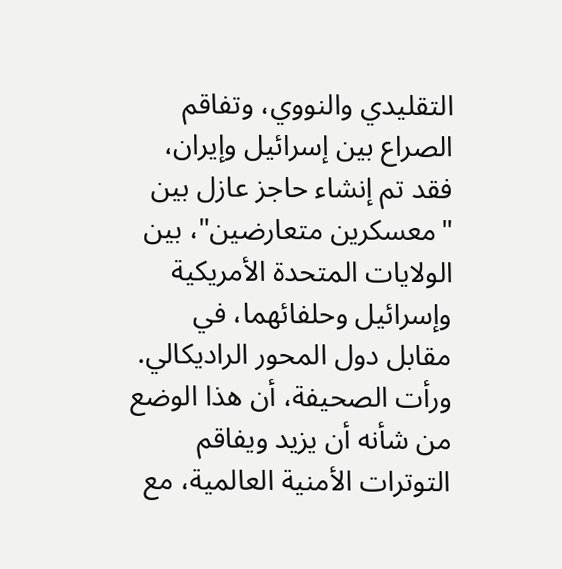التقليدي والنووي، وتفاقم الصراع بين إسرائيل وإيران، فقد تم إنشاء حاجز عازل بين "معسكرين متعارضين"، بين الولايات المتحدة الأمريكية وإسرائيل وحلفائهما، في مقابل دول المحور الراديكالي.
ورأت الصحيفة، أن هذا الوضع من شأنه أن يزيد ويفاقم التوترات الأمنية العالمية، مع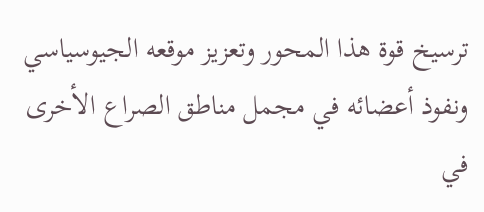ترسيخ قوة هذا المحور وتعزيز موقعه الجيوسياسي ونفوذ أعضائه في مجمل مناطق الصراع الأخرى في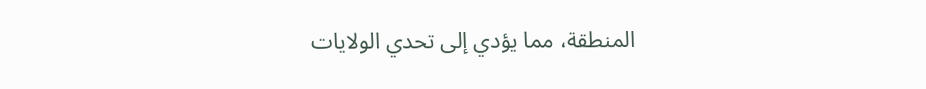المنطقة، مما يؤدي إلى تحدي الولايات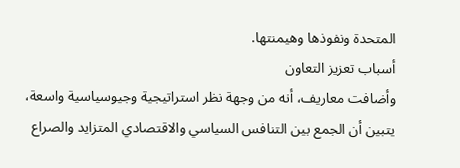المتحدة ونفوذها وهيمنتها.
أسباب تعزيز التعاون
وأضافت معاريف، أنه من وجهة نظر استراتيجية وجيوسياسية واسعة، يتبين أن الجمع بين التنافس السياسي والاقتصادي المتزايد والصراع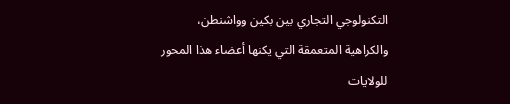التكنولوجي التجاري بين بكين وواشنطن، والكراهية المتعمقة التي يكنها أعضاء هذا المحور للولايات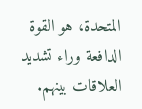المتحدة، هو القوة الدافعة وراء تشديد العلاقات بينهم.